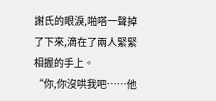謝氏的眼淚,啪嗒一聲掉了下來,滴在了兩人緊緊相握的手上。
“你,你沒哄我吧……他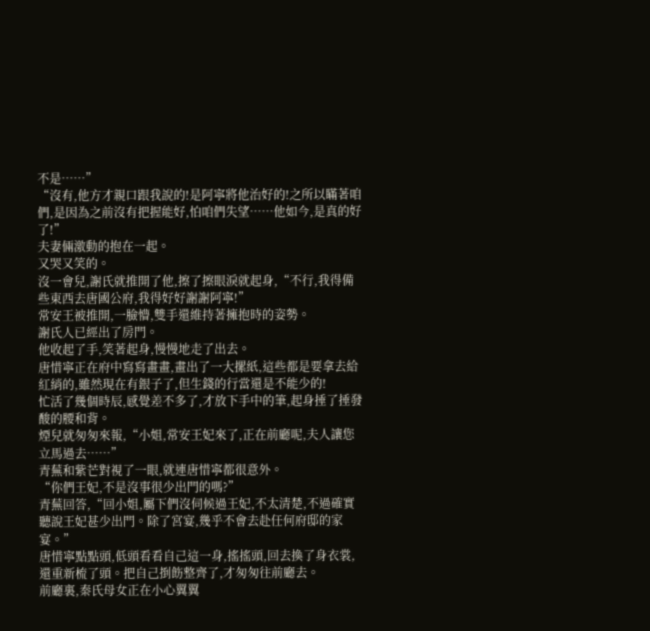不是……”
“沒有,他方才親口跟我說的!是阿寧將他治好的!之所以瞞著咱們,是因為之前沒有把握能好,怕咱們失望……他如今,是真的好了!”
夫妻倆激動的抱在一起。
又哭又笑的。
沒一會兒,謝氏就推開了他,擦了擦眼淚就起身,“不行,我得備些東西去唐國公府,我得好好謝謝阿寧!”
常安王被推開,一臉懵,雙手還維持著擁抱時的姿勢。
謝氏人已經出了房門。
他收起了手,笑著起身,慢慢地走了出去。
唐惜寧正在府中寫寫畫畫,畫出了一大摞紙,這些都是要拿去給紅綃的,雖然現在有銀子了,但生錢的行當還是不能少的!
忙活了幾個時辰,感覺差不多了,才放下手中的筆,起身捶了捶發酸的腰和背。
煙兒就匆匆來報,“小姐,常安王妃來了,正在前廳呢,夫人讓您立馬過去……”
青蕪和紫芒對視了一眼,就連唐惜寧都很意外。
“你們王妃,不是沒事很少出門的嗎?”
青蕪回答,“回小姐,屬下們沒伺候過王妃,不太清楚,不過確實聽說王妃甚少出門。除了宮宴,幾乎不會去赴任何府邸的家宴。”
唐惜寧點點頭,低頭看看自己這一身,搖搖頭,回去換了身衣裳,還重新梳了頭。把自己捯飭整齊了,才匆匆往前廳去。
前廳裏,秦氏母女正在小心翼翼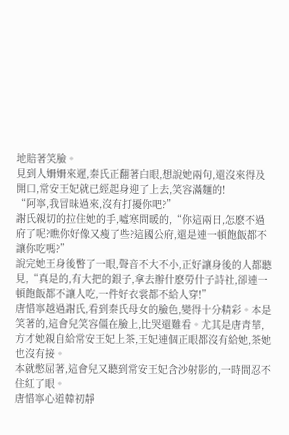地賠著笑臉。
見到人姍姍來遲,秦氏正翻著白眼,想說她兩句,還沒來得及開口,常安王妃就已經起身迎了上去,笑容滿麵的!
“阿寧,我冒昧過來,沒有打擾你吧?”
謝氏親切的拉住她的手,噓寒問暖的,“你這兩日,怎麽不過府了呢?瞧你好像又瘦了些?這國公府,還是連一頓飽飯都不讓你吃嗎?”
說完她王身後瞥了一眼,聲音不大不小,正好讓身後的人都聽見,“真是的,有大把的銀子,拿去辦什麽勞什子詩社,卻連一頓飽飯都不讓人吃,一件好衣裳都不給人穿!”
唐惜寧越過謝氏,看到秦氏母女的臉色,變得十分精彩。本是笑著的,這會兒笑容僵在臉上,比哭還難看。尤其是唐青華,方才她親自給常安王妃上茶,王妃連個正眼都沒有給她,茶她也沒有接。
本就憋屈著,這會兒又聽到常安王妃含沙射影的,一時間忍不住紅了眼。
唐惜寧心道韓初靜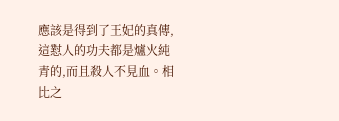應該是得到了王妃的真傳,這懟人的功夫都是爐火純青的,而且殺人不見血。相比之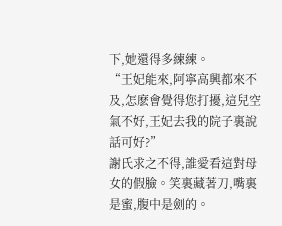下,她還得多練練。
“王妃能來,阿寧高興都來不及,怎麽會覺得您打擾,這兒空氣不好,王妃去我的院子裏說話可好?”
謝氏求之不得,誰愛看這對母女的假臉。笑裏藏著刀,嘴裏是蜜,腹中是劍的。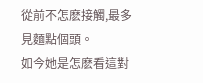從前不怎麽接觸,最多見麵點個頭。
如今她是怎麽看這對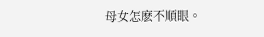母女怎麽不順眼。